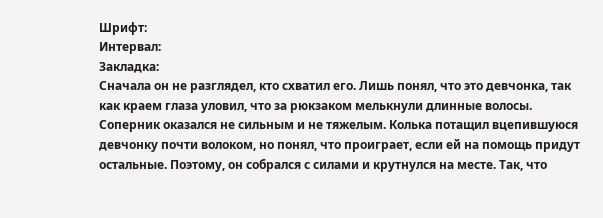Шрифт:
Интервал:
Закладка:
Сначала он не разглядел, кто схватил его. Лишь понял, что это девчонка, так как краем глаза уловил, что за рюкзаком мелькнули длинные волосы. Соперник оказался не сильным и не тяжелым. Колька потащил вцепившуюся девчонку почти волоком, но понял, что проиграет, если ей на помощь придут остальные. Поэтому, он собрался с силами и крутнулся на месте. Так, что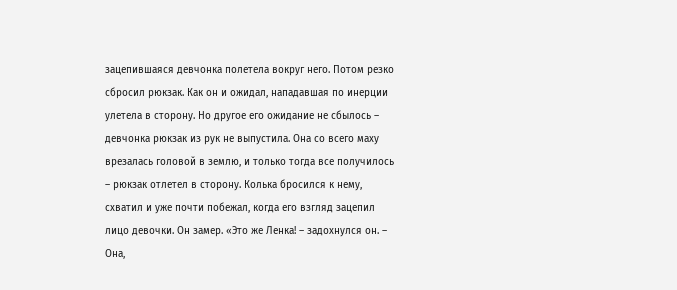зацепившаяся девчонка полетела вокруг него. Потом резко сбросил рюкзак. Как он и ожидал, нападавшая по инерции улетела в сторону. Но другое его ожидание не сбылось – девчонка рюкзак из рук не выпустила. Она со всего маху врезалась головой в землю, и только тогда все получилось – рюкзак отлетел в сторону. Колька бросился к нему, схватил и уже почти побежал, когда его взгляд зацепил лицо девочки. Он замер. «Это же Ленка! – задохнулся он. – Она,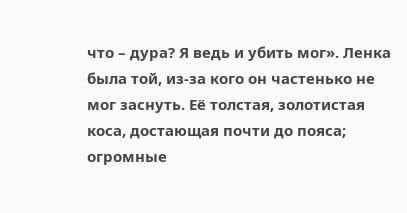что – дура? Я ведь и убить мог». Ленка была той, из-за кого он частенько не мог заснуть. Её толстая, золотистая коса, достающая почти до пояса; огромные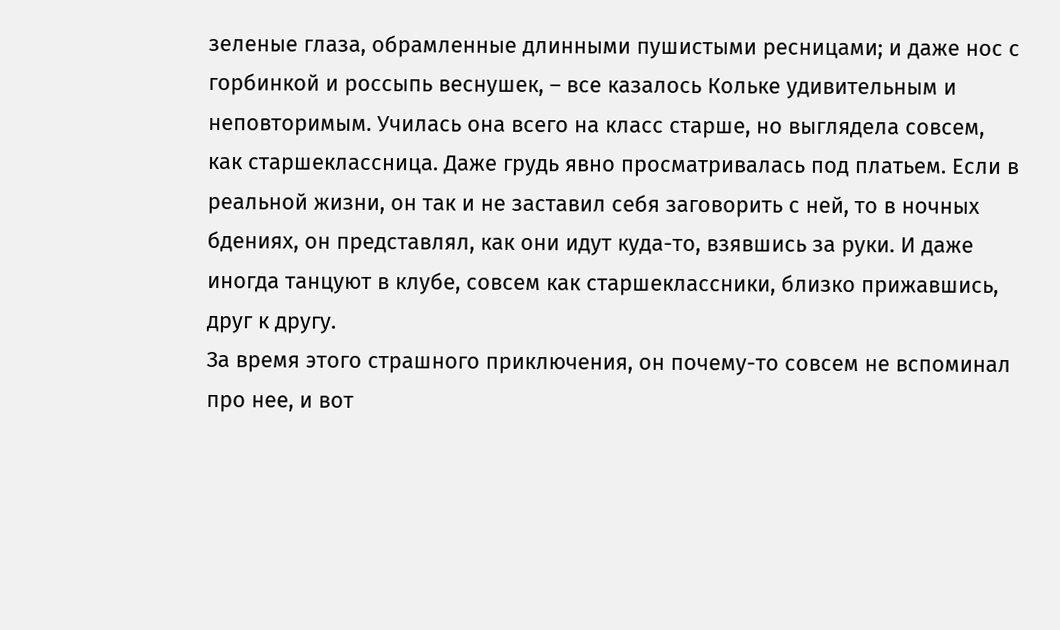зеленые глаза, обрамленные длинными пушистыми ресницами; и даже нос с горбинкой и россыпь веснушек, – все казалось Кольке удивительным и неповторимым. Училась она всего на класс старше, но выглядела совсем, как старшеклассница. Даже грудь явно просматривалась под платьем. Если в реальной жизни, он так и не заставил себя заговорить с ней, то в ночных бдениях, он представлял, как они идут куда-то, взявшись за руки. И даже иногда танцуют в клубе, совсем как старшеклассники, близко прижавшись, друг к другу.
За время этого страшного приключения, он почему-то совсем не вспоминал про нее, и вот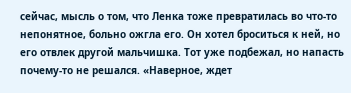сейчас, мысль о том, что Ленка тоже превратилась во что-то непонятное, больно ожгла его. Он хотел броситься к ней, но его отвлек другой мальчишка. Тот уже подбежал, но напасть почему-то не решался. «Наверное, ждет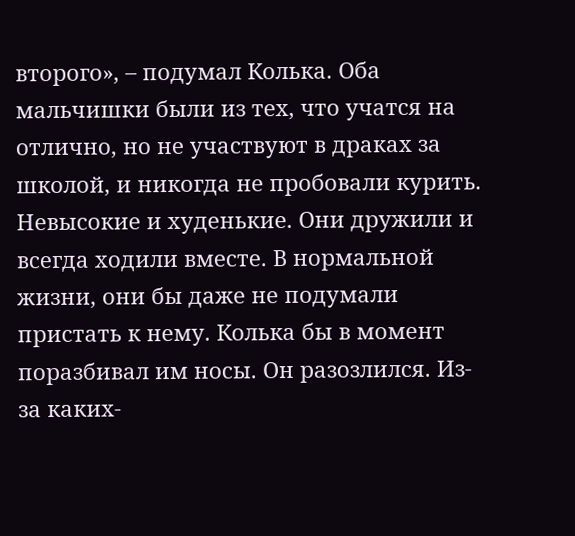второго», – подумал Колька. Оба мальчишки были из тех, что учатся на отлично, но не участвуют в драках за школой, и никогда не пробовали курить. Невысокие и худенькие. Они дружили и всегда ходили вместе. В нормальной жизни, они бы даже не подумали пристать к нему. Колька бы в момент поразбивал им носы. Он разозлился. Из-за каких-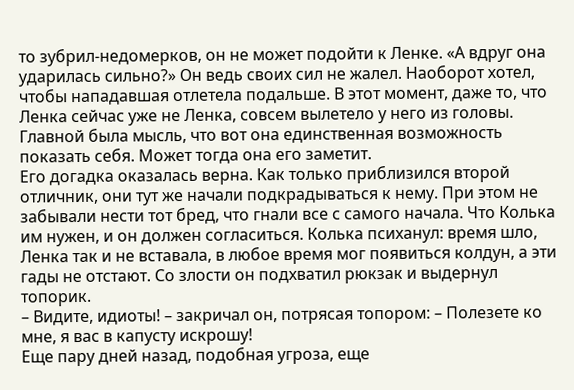то зубрил-недомерков, он не может подойти к Ленке. «А вдруг она ударилась сильно?» Он ведь своих сил не жалел. Наоборот хотел, чтобы нападавшая отлетела подальше. В этот момент, даже то, что Ленка сейчас уже не Ленка, совсем вылетело у него из головы. Главной была мысль, что вот она единственная возможность показать себя. Может тогда она его заметит.
Его догадка оказалась верна. Как только приблизился второй отличник, они тут же начали подкрадываться к нему. При этом не забывали нести тот бред, что гнали все с самого начала. Что Колька им нужен, и он должен согласиться. Колька психанул: время шло, Ленка так и не вставала, в любое время мог появиться колдун, а эти гады не отстают. Со злости он подхватил рюкзак и выдернул топорик.
– Видите, идиоты! – закричал он, потрясая топором: – Полезете ко мне, я вас в капусту искрошу!
Еще пару дней назад, подобная угроза, еще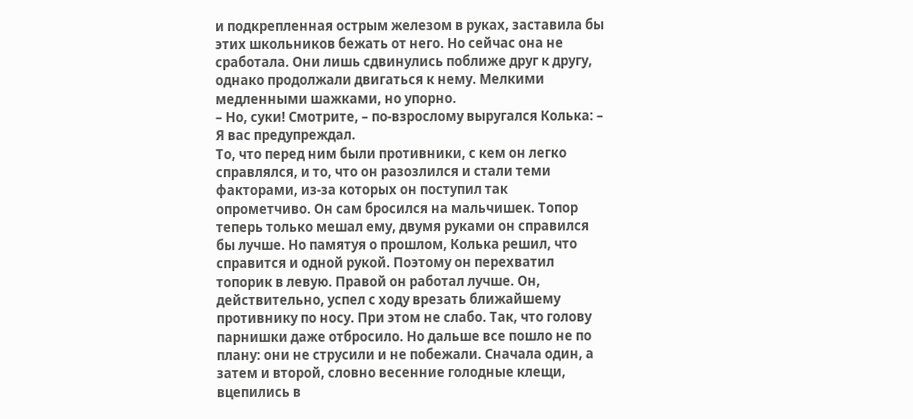и подкрепленная острым железом в руках, заставила бы этих школьников бежать от него. Но сейчас она не сработала. Они лишь сдвинулись поближе друг к другу, однако продолжали двигаться к нему. Мелкими медленными шажками, но упорно.
– Но, суки! Смотрите, – по-взрослому выругался Колька: – Я вас предупреждал.
То, что перед ним были противники, с кем он легко справлялся, и то, что он разозлился и стали теми факторами, из-за которых он поступил так опрометчиво. Он сам бросился на мальчишек. Топор теперь только мешал ему, двумя руками он справился бы лучше. Но памятуя о прошлом, Колька решил, что справится и одной рукой. Поэтому он перехватил топорик в левую. Правой он работал лучше. Он, действительно, успел с ходу врезать ближайшему противнику по носу. При этом не слабо. Так, что голову парнишки даже отбросило. Но дальше все пошло не по плану: они не струсили и не побежали. Сначала один, а затем и второй, словно весенние голодные клещи, вцепились в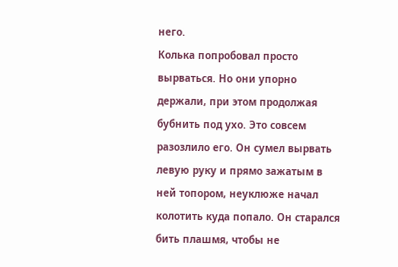него.
Колька попробовал просто вырваться. Но они упорно держали, при этом продолжая бубнить под ухо. Это совсем разозлило его. Он сумел вырвать левую руку и прямо зажатым в ней топором, неуклюже начал колотить куда попало. Он старался бить плашмя, чтобы не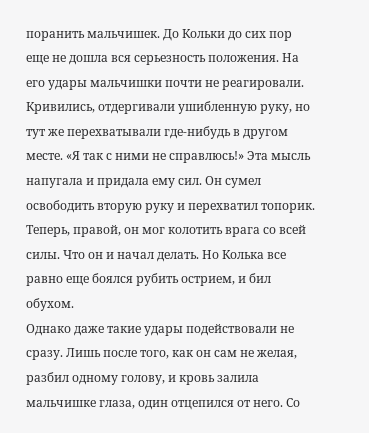поранить мальчишек. До Кольки до сих пор еще не дошла вся серьезность положения. На его удары мальчишки почти не реагировали. Кривились, отдергивали ушибленную руку, но тут же перехватывали где-нибудь в другом месте. «Я так с ними не справлюсь!» Эта мысль напугала и придала ему сил. Он сумел освободить вторую руку и перехватил топорик. Теперь, правой, он мог колотить врага со всей силы. Что он и начал делать. Но Колька все равно еще боялся рубить острием, и бил обухом.
Однако даже такие удары подействовали не сразу. Лишь после того, как он сам не желая, разбил одному голову, и кровь залила мальчишке глаза, один отцепился от него. Со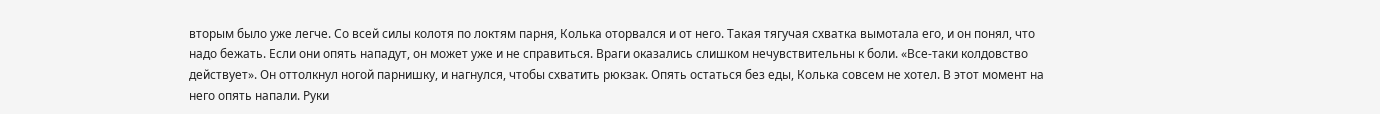вторым было уже легче. Со всей силы колотя по локтям парня, Колька оторвался и от него. Такая тягучая схватка вымотала его, и он понял, что надо бежать. Если они опять нападут, он может уже и не справиться. Враги оказались слишком нечувствительны к боли. «Все-таки колдовство действует». Он оттолкнул ногой парнишку, и нагнулся, чтобы схватить рюкзак. Опять остаться без еды, Колька совсем не хотел. В этот момент на него опять напали. Руки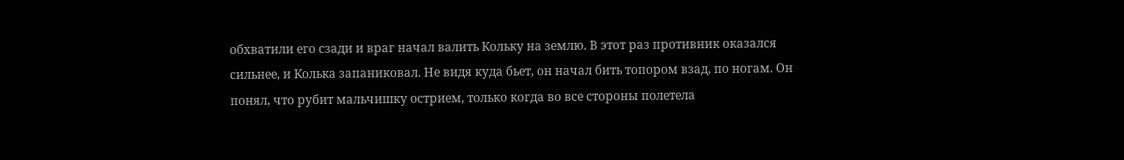обхватили его сзади и враг начал валить Кольку на землю. В этот раз противник оказался сильнее, и Колька запаниковал. Не видя куда бьет, он начал бить топором взад, по ногам. Он понял, что рубит мальчишку острием, только когда во все стороны полетела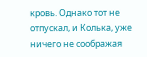кровь. Однако тот не отпускал, и Колька, уже ничего не соображая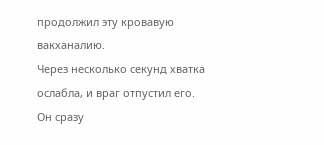продолжил эту кровавую вакханалию.
Через несколько секунд хватка ослабла, и враг отпустил его. Он сразу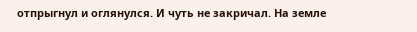отпрыгнул и оглянулся. И чуть не закричал. На земле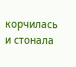корчилась и стонала